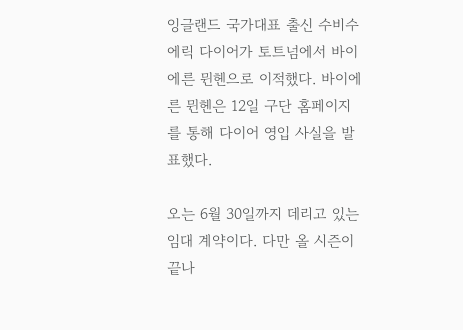잉글랜드 국가대표 출신 수비수 에릭 다이어가 토트넘에서 바이에른 뮌헨으로 이적했다. 바이에른 뮌헨은 12일 구단 홈페이지를 통해 다이어 영입 사실을 발표했다.

오는 6월 30일까지 데리고 있는 임대 계약이다. 다만 올 시즌이 끝나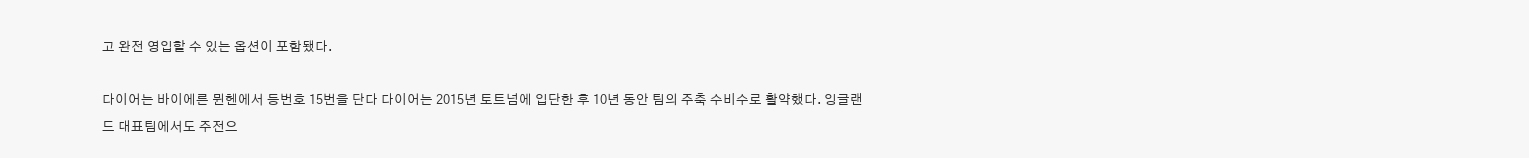고 완전 영입할 수 있는 옵션이 포함됐다.

다이어는 바이에른 뮌헨에서 등번호 15번을 단다 다이어는 2015년 토트넘에 입단한 후 10년 동안 팀의 주축 수비수로 활약했다. 잉글랜드 대표팀에서도 주전으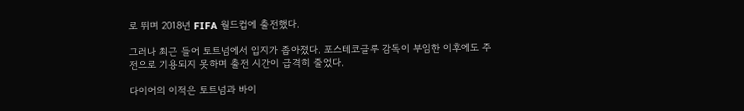로 뛰며 2018년 FIFA 월드컵에 출전했다.

그러나 최근 들어 토트넘에서 입지가 좁아졌다. 포스테코글루 감독이 부임한 이후에도 주전으로 기용되지 못하며 출전 시간이 급격히 줄었다.

다이어의 이적은 토트넘과 바이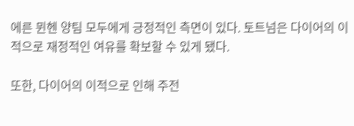에른 뮌헨 양팀 모두에게 긍정적인 측면이 있다. 토트넘은 다이어의 이적으로 재정적인 여유를 확보할 수 있게 됐다.

또한, 다이어의 이적으로 인해 주전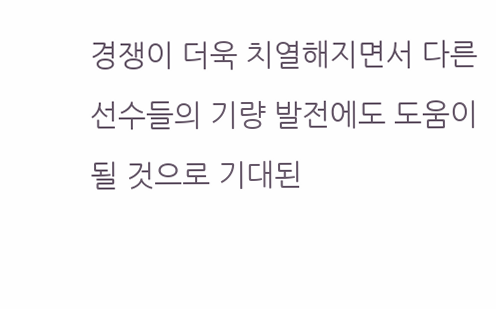경쟁이 더욱 치열해지면서 다른 선수들의 기량 발전에도 도움이 될 것으로 기대된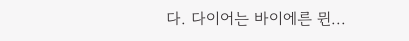다. 다이어는 바이에른 뮌...